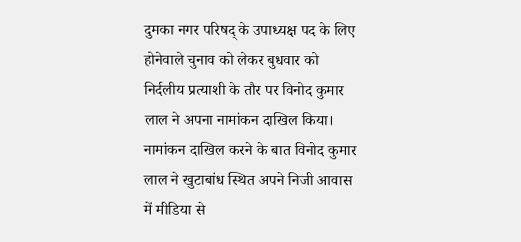दुमका नगर परिषद् के उपाध्यक्ष पद के लिए होनेवाले चुनाव को लेकर बुधवार को निर्दलीय प्रत्याशी के तौर पर विनोद कुमार लाल ने अपना नामांकन दाखिल किया। नामांकन दाखिल करने के बात विनोद कुमार लाल ने खुटाबांध स्थित अपने निजी आवास में मीडिया से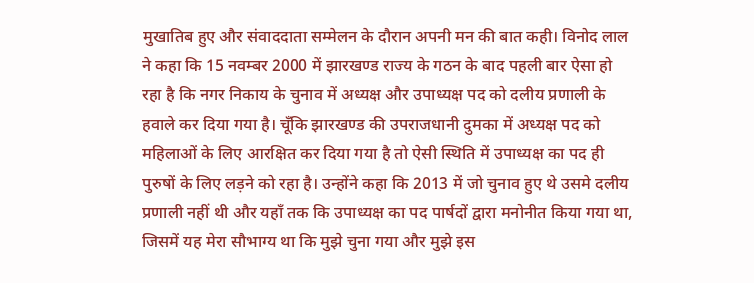मुखातिब हुए और संवाददाता सम्मेलन के दौरान अपनी मन की बात कही। विनोद लाल ने कहा कि 15 नवम्बर 2000 में झारखण्ड राज्य के गठन के बाद पहली बार ऐसा हो रहा है कि नगर निकाय के चुनाव में अध्यक्ष और उपाध्यक्ष पद को दलीय प्रणाली के हवाले कर दिया गया है। चूँकि झारखण्ड की उपराजधानी दुमका में अध्यक्ष पद को महिलाओं के लिए आरक्षित कर दिया गया है तो ऐसी स्थिति में उपाध्यक्ष का पद ही पुरुषों के लिए लड़ने को रहा है। उन्होंने कहा कि 2013 में जो चुनाव हुए थे उसमे दलीय प्रणाली नहीं थी और यहाँ तक कि उपाध्यक्ष का पद पार्षदों द्वारा मनोनीत किया गया था, जिसमें यह मेरा सौभाग्य था कि मुझे चुना गया और मुझे इस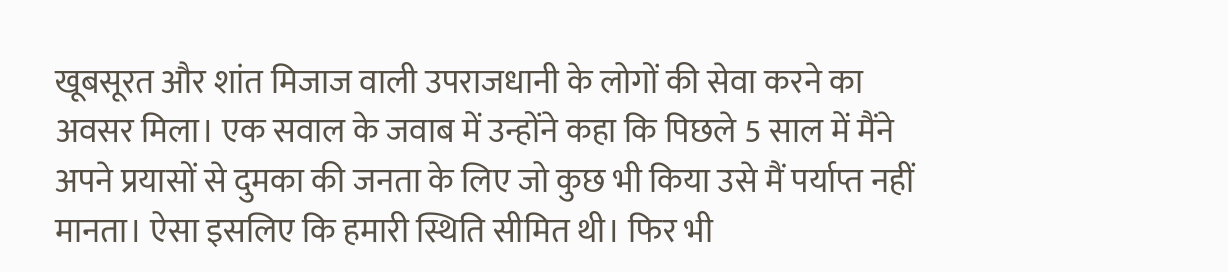खूबसूरत और शांत मिजाज वाली उपराजधानी के लोगों की सेवा करने का अवसर मिला। एक सवाल के जवाब में उन्होंने कहा कि पिछले 5 साल में मैंने अपने प्रयासों से दुमका की जनता के लिए जो कुछ भी किया उसे मैं पर्याप्त नहीं मानता। ऐसा इसलिए कि हमारी स्थिति सीमित थी। फिर भी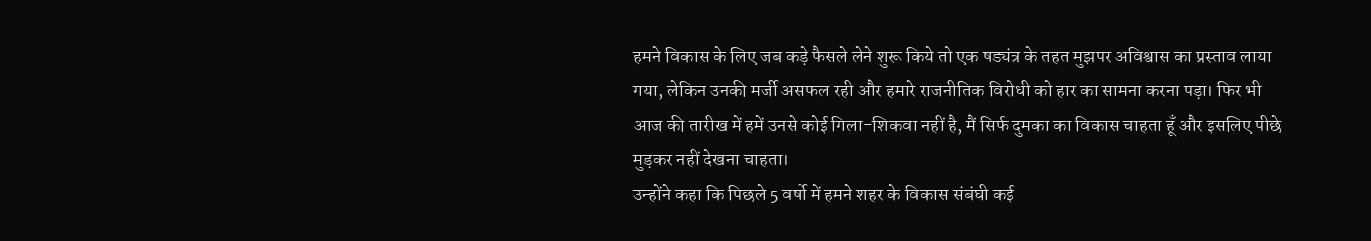हमने विकास के लिए जब कड़े फैसले लेने शुरू किये तो एक षड्यंत्र के तहत मुझपर अविश्वास का प्रस्ताव लाया गया, लेकिन उनकी मर्जी असफल रही और हमारे राजनीतिक विरोधी को हार का सामना करना पड़ा। फिर भी आज की तारीख में हमें उनसे कोई गिला-शिकवा नहीं है, मैं सिर्फ दुमका का विकास चाहता हूँ और इसलिए पीछे मुड़कर नहीं देखना चाहता।
उन्होंने कहा कि पिछले 5 वर्षो में हमने शहर के विकास संबंघी कई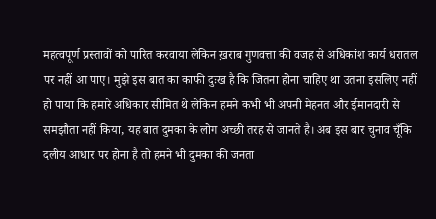महत्वपूर्ण प्रस्तावों को पारित करवाया लेकिन ख़राब गुणवत्ता की वजह से अधिकांश कार्य धरातल पर नहीं आ पाए। मुझे इस बात का काफी दुःख है कि जितना होना चाहिए था उतना इसलिए नहीं हो पाया कि हमारे अधिकार सीमित थे लेकिन हमने कभी भी अपनी मेहनत और ईमानदारी से समझौता नहीं किया, यह बात दुमका के लोग अच्छी तरह से जानते है। अब इस बार चुनाव चूँकि दलीय आधार पर होना है तो हमने भी दुमका की जनता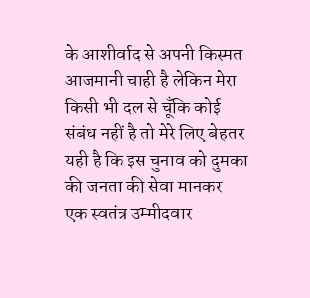के आशीर्वाद से अपनी किस्मत आजमानी चाही है लेकिन मेरा किसी भी दल से चूँकि कोई संबंध नहीं है तो मेरे लिए बेहतर यही है कि इस चुनाव को दुमका की जनता की सेवा मानकर एक स्वतंत्र उम्मीदवार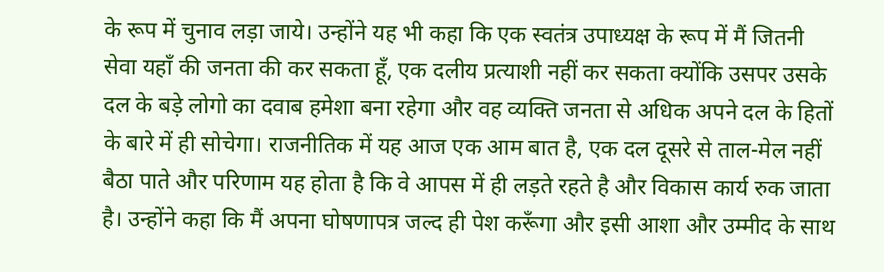के रूप में चुनाव लड़ा जाये। उन्होंने यह भी कहा कि एक स्वतंत्र उपाध्यक्ष के रूप में मैं जितनी सेवा यहाँ की जनता की कर सकता हूँ, एक दलीय प्रत्याशी नहीं कर सकता क्योंकि उसपर उसके दल के बड़े लोगो का दवाब हमेशा बना रहेगा और वह व्यक्ति जनता से अधिक अपने दल के हितों के बारे में ही सोचेगा। राजनीतिक में यह आज एक आम बात है, एक दल दूसरे से ताल-मेल नहीं बैठा पाते और परिणाम यह होता है कि वे आपस में ही लड़ते रहते है और विकास कार्य रुक जाता है। उन्होंने कहा कि मैं अपना घोषणापत्र जल्द ही पेश करूँगा और इसी आशा और उम्मीद के साथ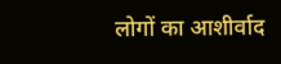लोगों का आशीर्वाद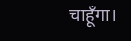चाहूँगा।